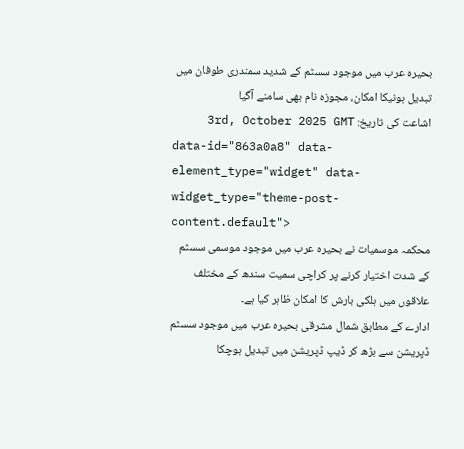بحیرہ عرب میں موجود سسٹم کے شدید سمندری طوفان میں تبدیل ہونیکا امکان، مجوزہ نام بھی سامنے آگیا
اشاعت کی تاریخ: 3rd, October 2025 GMT
data-id="863a0a8" data-element_type="widget" data-widget_type="theme-post-content.default">
محکمہ موسمیات نے بحیرہ عرب میں موجود موسمی سسٹم کے شدت اختیار کرنے پر کراچی سمیت سندھ کے مختلف علاقوں میں ہلکی بارش کا امکان ظاہر کیا ہے۔
ادارے کے مطابق شمال مشرقی بحیرہ عرب میں موجود سسٹم ڈپریشن سے بڑھ کر ڈیپ ڈپریشن میں تبدیل ہوچکا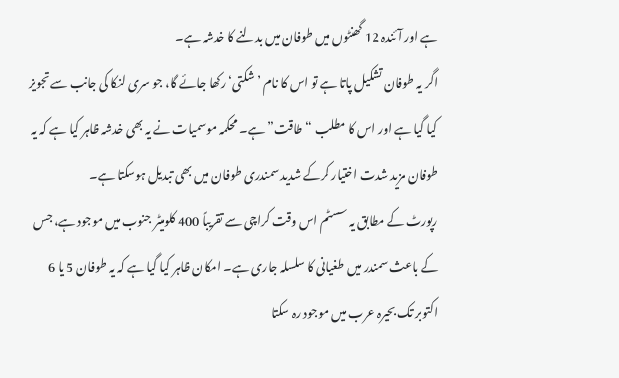ہے اور آئندہ 12 گھنٹوں میں طوفان میں بدلنے کا خدشہ ہے۔
اگر یہ طوفان تشکیل پاتا ہے تو اس کا نام ’شکتی‘ رکھا جائے گا، جو سری لنکا کی جانب سے تجویز کیا گیا ہے اور اس کا مطلب “طاقت” ہے۔ محکمہ موسمیات نے یہ بھی خدشہ ظاہر کیا ہے کہ یہ طوفان مزید شدت اختیار کرکے شدید سمندری طوفان میں بھی تبدیل ہوسکتا ہے۔
رپورٹ کے مطابق یہ سسٹم اس وقت کراچی سے تقریباً 400 کلومیٹر جنوب میں موجود ہے، جس کے باعث سمندر میں طغیانی کا سلسلہ جاری ہے۔ امکان ظاہر کیا گیا ہے کہ یہ طوفان 5 یا 6 اکتوبر تک بحیرہ عرب میں موجود رہ سکتا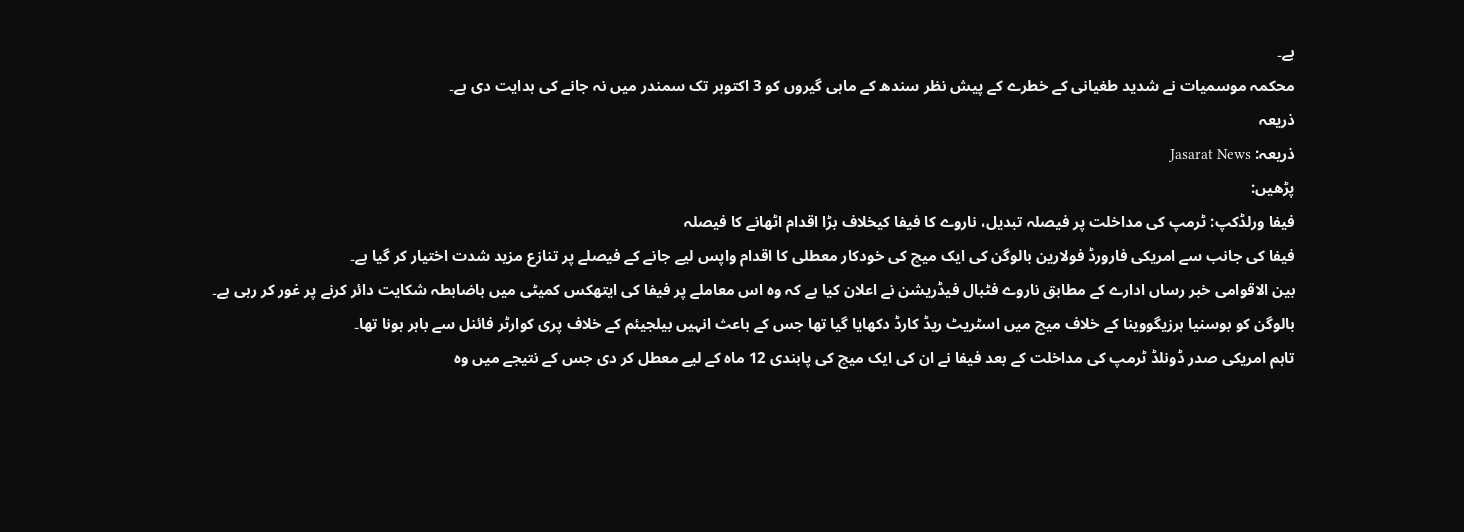ہے۔
محکمہ موسمیات نے شدید طغیانی کے خطرے کے پیش نظر سندھ کے ماہی گیروں کو 3 اکتوبر تک سمندر میں نہ جانے کی ہدایت دی ہے۔
ذریعہ
ذریعہ: Jasarat News
پڑھیں:
فیفا ورلڈکپ: ٹرمپ کی مداخلت پر فیصلہ تبدیل، ناروے کا فیفا کیخلاف بڑا اقدام اٹھانے کا فیصلہ
فیفا کی جانب سے امریکی فارورڈ فولارین بالوگن کی ایک میچ کی خودکار معطلی کا اقدام واپس لیے جانے کے فیصلے پر تنازع مزید شدت اختیار کر گیا ہے۔
بین الاقوامی خبر رساں ادارے کے مطابق ناروے فٹبال فیڈریشن نے اعلان کیا ہے کہ وہ اس معاملے پر فیفا کی ایتھکس کمیٹی میں باضابطہ شکایت دائر کرنے پر غور کر رہی ہے۔
بالوگن کو بوسنیا ہرزیگووینا کے خلاف میچ میں اسٹریٹ ریڈ کارڈ دکھایا گیا تھا جس کے باعث انہیں بیلجیئم کے خلاف پری کوارٹر فائنل سے باہر ہونا تھا۔
تاہم امریکی صدر ڈونلڈ ٹرمپ کی مداخلت کے بعد فیفا نے ان کی ایک میچ کی پابندی 12 ماہ کے لیے معطل کر دی جس کے نتیجے میں وہ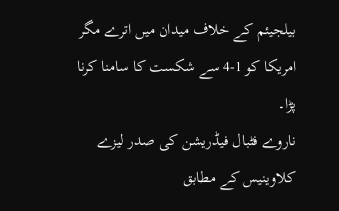بیلجیئم کے خلاف میدان میں اترے مگر امریکا کو 1-4 سے شکست کا سامنا کرنا پڑا۔
ناروے فٹبال فیڈریشن کی صدر لیزے کلاوینیس کے مطابق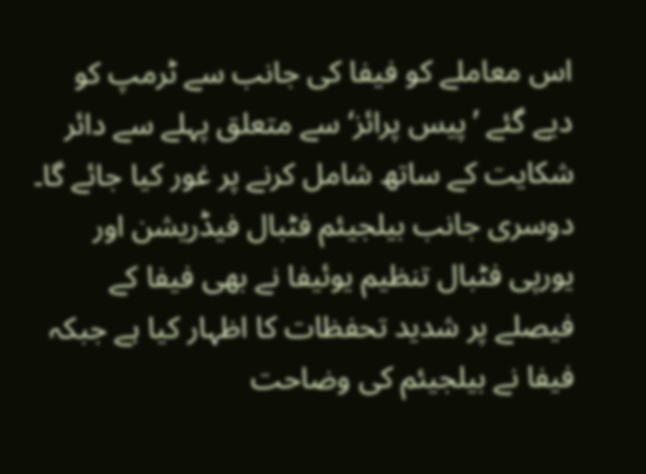اس معاملے کو فیفا کی جانب سے ٹرمپ کو دیے گئے ’پیس پرائز‘ سے متعلق پہلے سے دائر شکایت کے ساتھ شامل کرنے پر غور کیا جائے گا۔
دوسری جانب بیلجیئم فٹبال فیڈریشن اور یورپی فٹبال تنظیم یوئیفا نے بھی فیفا کے فیصلے پر شدید تحفظات کا اظہار کیا ہے جبکہ فیفا نے بیلجیئم کی وضاحت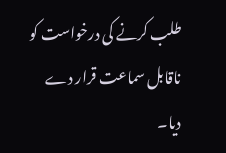طلب کرنے کی درخواست کو ناقابل سماعت قرار دے دیا۔